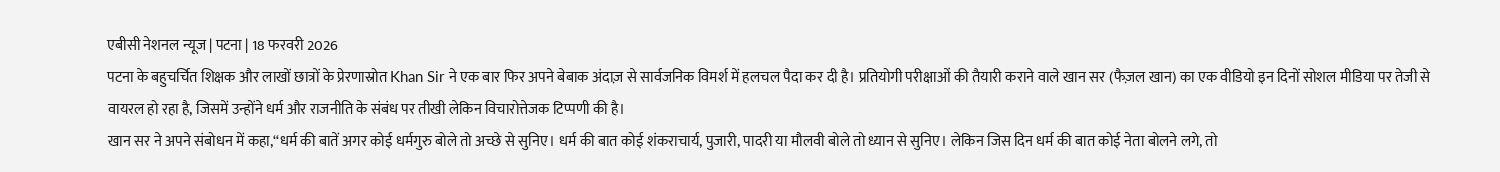एबीसी नेशनल न्यूज | पटना | 18 फरवरी 2026
पटना के बहुचर्चित शिक्षक और लाखों छात्रों के प्रेरणास्रोत Khan Sir ने एक बार फिर अपने बेबाक अंदाज़ से सार्वजनिक विमर्श में हलचल पैदा कर दी है। प्रतियोगी परीक्षाओं की तैयारी कराने वाले खान सर (फैज़ल खान) का एक वीडियो इन दिनों सोशल मीडिया पर तेजी से वायरल हो रहा है, जिसमें उन्होंने धर्म और राजनीति के संबंध पर तीखी लेकिन विचारोत्तेजक टिप्पणी की है।
खान सर ने अपने संबोधन में कहा,“धर्म की बातें अगर कोई धर्मगुरु बोले तो अच्छे से सुनिए। धर्म की बात कोई शंकराचार्य, पुजारी, पादरी या मौलवी बोले तो ध्यान से सुनिए। लेकिन जिस दिन धर्म की बात कोई नेता बोलने लगे, तो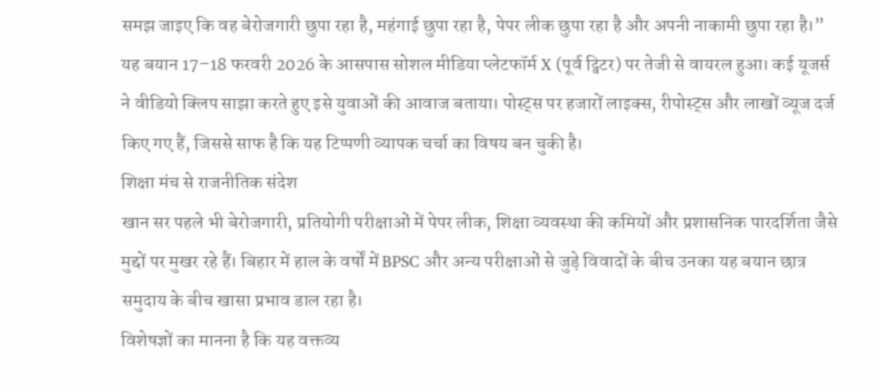समझ जाइए कि वह बेरोजगारी छुपा रहा है, महंगाई छुपा रहा है, पेपर लीक छुपा रहा है और अपनी नाकामी छुपा रहा है।”
यह बयान 17–18 फरवरी 2026 के आसपास सोशल मीडिया प्लेटफॉर्म X (पूर्व ट्विटर) पर तेजी से वायरल हुआ। कई यूजर्स ने वीडियो क्लिप साझा करते हुए इसे युवाओं की आवाज बताया। पोस्ट्स पर हजारों लाइक्स, रीपोस्ट्स और लाखों व्यूज दर्ज किए गए हैं, जिससे साफ है कि यह टिप्पणी व्यापक चर्चा का विषय बन चुकी है।
शिक्षा मंच से राजनीतिक संदेश
खान सर पहले भी बेरोजगारी, प्रतियोगी परीक्षाओं में पेपर लीक, शिक्षा व्यवस्था की कमियों और प्रशासनिक पारदर्शिता जैसे मुद्दों पर मुखर रहे हैं। बिहार में हाल के वर्षों में BPSC और अन्य परीक्षाओं से जुड़े विवादों के बीच उनका यह बयान छात्र समुदाय के बीच खासा प्रभाव डाल रहा है।
विशेषज्ञों का मानना है कि यह वक्तव्य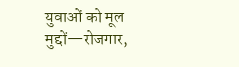युवाओं को मूल मुद्दों—रोजगार,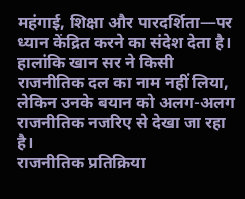महंगाई, शिक्षा और पारदर्शिता—पर ध्यान केंद्रित करने का संदेश देता है। हालांकि खान सर ने किसी राजनीतिक दल का नाम नहीं लिया, लेकिन उनके बयान को अलग-अलग राजनीतिक नजरिए से देखा जा रहा है।
राजनीतिक प्रतिक्रिया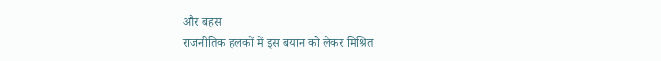और बहस
राजनीतिक हलकों में इस बयान को लेकर मिश्रित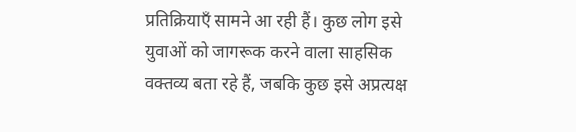प्रतिक्रियाएँ सामने आ रही हैं। कुछ लोग इसे युवाओं को जागरूक करने वाला साहसिक वक्तव्य बता रहे हैं, जबकि कुछ इसे अप्रत्यक्ष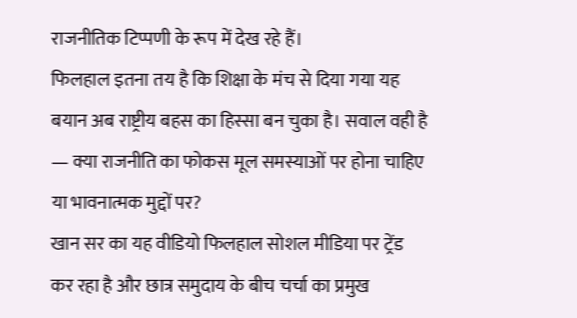राजनीतिक टिप्पणी के रूप में देख रहे हैं।
फिलहाल इतना तय है कि शिक्षा के मंच से दिया गया यह बयान अब राष्ट्रीय बहस का हिस्सा बन चुका है। सवाल वही है — क्या राजनीति का फोकस मूल समस्याओं पर होना चाहिए या भावनात्मक मुद्दों पर?
खान सर का यह वीडियो फिलहाल सोशल मीडिया पर ट्रेंड कर रहा है और छात्र समुदाय के बीच चर्चा का प्रमुख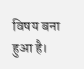विषय बना हुआ है।